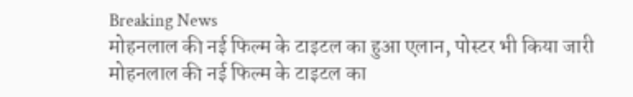Breaking News
मोहनलाल की नई फिल्म के टाइटल का हुआ एलान, पोस्टर भी किया जारी
मोहनलाल की नई फिल्म के टाइटल का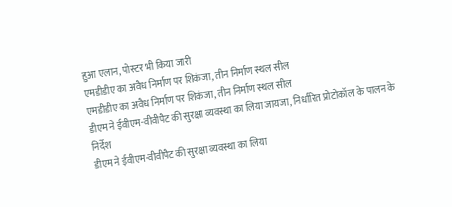हुआ एलान, पोस्टर भी किया जारी
एमडीडीए का अवैध निर्माण पर शिकंजा, तीन निर्माण स्थल सील
एमडीडीए का अवैध निर्माण पर शिकंजा, तीन निर्माण स्थल सील
डीएम ने ईवीएम-वीवीपैट की सुरक्षा व्यवस्था का लिया जायजा, निर्धारित प्रोटोकॉल के पालन के निर्देश
डीएम ने ईवीएम-वीवीपैट की सुरक्षा व्यवस्था का लिया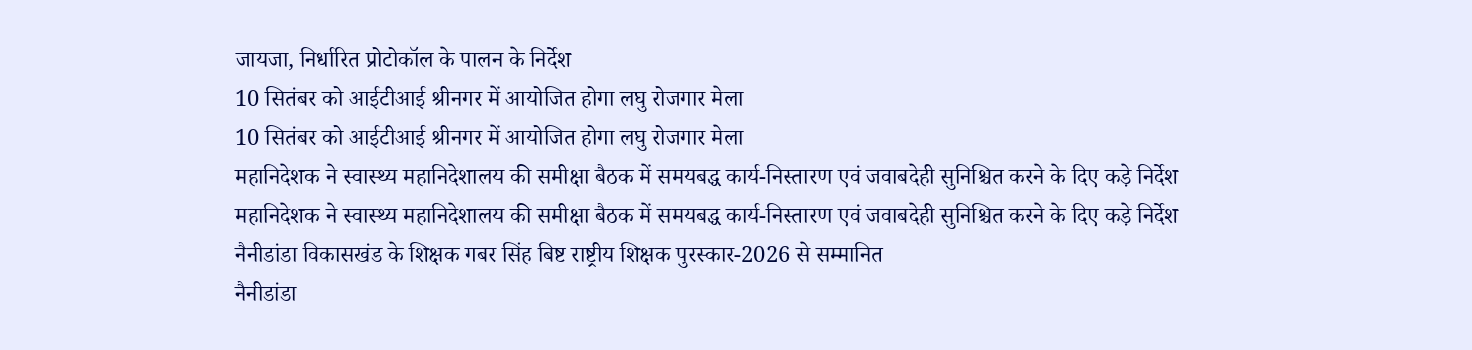जायजा, निर्धारित प्रोटोकॉल के पालन के निर्देश
10 सितंबर को आईटीआई श्रीनगर में आयोजित होगा लघु रोजगार मेला
10 सितंबर को आईटीआई श्रीनगर में आयोजित होगा लघु रोजगार मेला
महानिदेशक ने स्वास्थ्य महानिदेशालय की समीक्षा बैठक में समयबद्ध कार्य-निस्तारण एवं जवाबदेही सुनिश्चित करने के दिए कड़े निर्देश
महानिदेशक ने स्वास्थ्य महानिदेशालय की समीक्षा बैठक में समयबद्ध कार्य-निस्तारण एवं जवाबदेही सुनिश्चित करने के दिए कड़े निर्देश
नैनीडांडा विकासखंड के शिक्षक गबर सिंह बिष्ट राष्ट्रीय शिक्षक पुरस्कार-2026 से सम्मानित
नैनीडांडा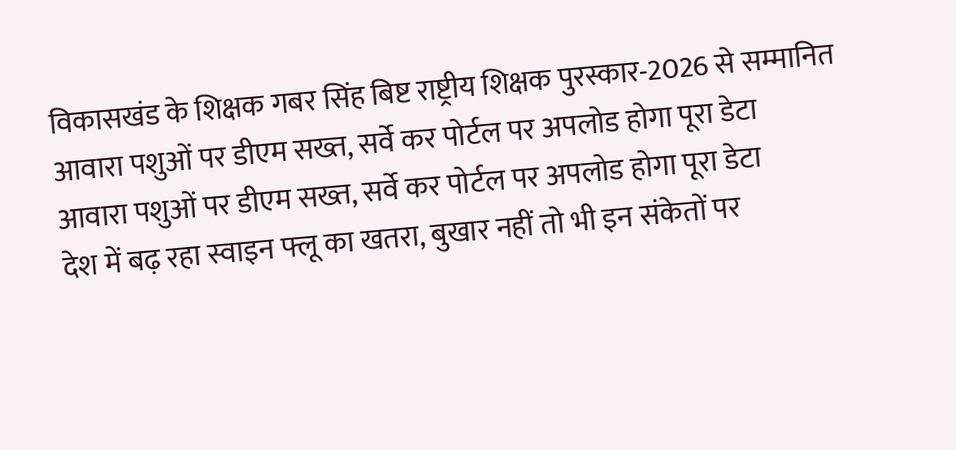विकासखंड के शिक्षक गबर सिंह बिष्ट राष्ट्रीय शिक्षक पुरस्कार-2026 से सम्मानित
आवारा पशुओं पर डीएम सख्त, सर्वे कर पोर्टल पर अपलोड होगा पूरा डेटा
आवारा पशुओं पर डीएम सख्त, सर्वे कर पोर्टल पर अपलोड होगा पूरा डेटा
देश में बढ़ रहा स्वाइन फ्लू का खतरा, बुखार नहीं तो भी इन संकेतों पर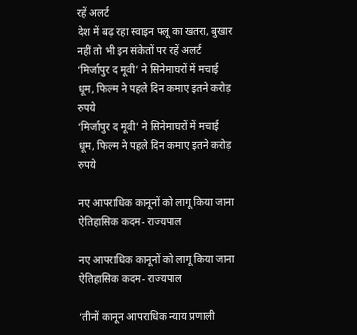रहें अलर्ट
देश में बढ़ रहा स्वाइन फ्लू का खतरा, बुखार नहीं तो भी इन संकेतों पर रहें अलर्ट
‘मिर्जापुर द मूवी’ ने सिनेमाघरों में मचाई धूम, फिल्म ने पहले दिन कमाए इतने करोड़ रुपये
‘मिर्जापुर द मूवी’ ने सिनेमाघरों में मचाई धूम, फिल्म ने पहले दिन कमाए इतने करोड़ रुपये

नए आपराधिक कानूनों को लागू किया जाना ऐतिहासिक कदम- राज्यपाल

नए आपराधिक कानूनों को लागू किया जाना ऐतिहासिक कदम- राज्यपाल

‘तीनों कानून आपराधिक न्याय प्रणाली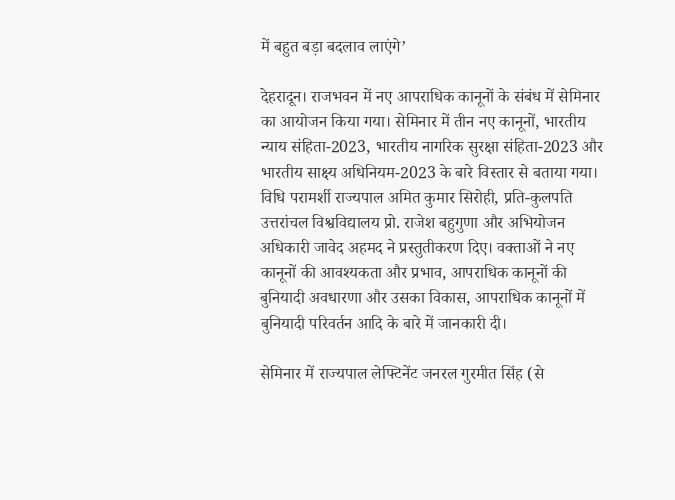में बहुत बड़ा बदलाव लाएंगे’

देहरादून। राजभवन में नए आपराधिक कानूनों के संबंध में सेमिनार का आयोजन किया गया। सेमिनार में तीन नए कानूनों, भारतीय न्याय संहिता-2023, भारतीय नागरिक सुरक्षा संहिता-2023 और भारतीय साक्ष्य अधिनियम-2023 के बारे विस्तार से बताया गया। विधि परामर्शी राज्यपाल अमित कुमार सिरोही, प्रति-कुलपति उत्तरांचल विश्वविद्यालय प्रो. राजेश बहुगुणा और अभियोजन अधिकारी जावेद अहमद ने प्रस्तुतीकरण दिए। वक्ताओं ने नए कानूनों की आवश्यकता और प्रभाव, आपराधिक कानूनों की बुनियादी अवधारणा और उसका विकास, आपराधिक कानूनों में बुनियादी परिवर्तन आदि के बारे में जानकारी दी।

सेमिनार में राज्यपाल लेफ्टिनेंट जनरल गुरमीत सिंह (से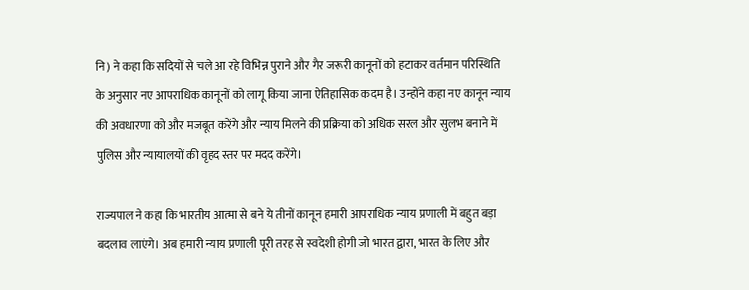नि) ने कहा कि सदियों से चले आ रहे विभिन्न पुराने और गैर जरूरी कानूनों को हटाकर वर्तमान परिस्थिति के अनुसार नए आपराधिक कानूनों को लागू किया जाना ऐतिहासिक कदम है। उन्होंने कहा नए कानून न्याय की अवधारणा को और मजबूत करेंगे और न्याय मिलने की प्रक्रिया को अधिक सरल और सुलभ बनाने में पुलिस और न्यायालयों की वृहद स्तर पर मदद करेंगे।

राज्यपाल ने कहा कि भारतीय आत्मा से बने ये तीनों कानून हमारी आपराधिक न्याय प्रणाली में बहुत बड़ा बदलाव लाएंगे। अब हमारी न्याय प्रणाली पूरी तरह से स्वदेशी होगी जो भारत द्वारा, भारत के लिए और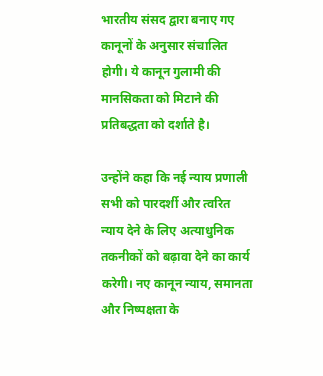भारतीय संसद द्वारा बनाए गए कानूनों के अनुसार संचालित होगी। ये कानून गुलामी की मानसिकता को मिटाने की प्रतिबद्धता को दर्शाते है।

उन्होंने कहा कि नई न्याय प्रणाली सभी को पारदर्शी और त्वरित न्याय देने के लिए अत्याधुनिक तकनीकों को बढ़ावा देने का कार्य करेगी। नए कानून न्याय, समानता और निष्पक्षता के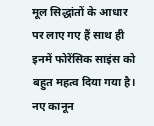मूल सिद्धांतों के आधार पर लाए गए हैं साथ ही इनमें फोरेंसिक साइंस को बहुत महत्व दिया गया है। नए कानून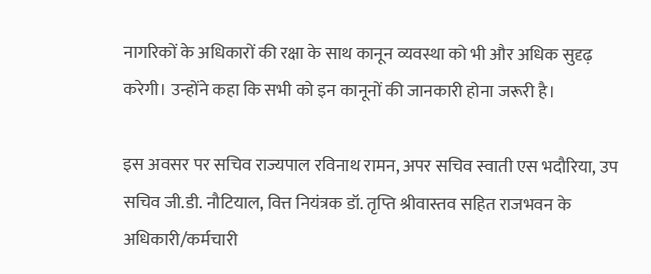नागरिकों के अधिकारों की रक्षा के साथ कानून व्यवस्था को भी और अधिक सुदृढ़ करेगी। उन्होंने कहा कि सभी को इन कानूनों की जानकारी होना जरूरी है।

इस अवसर पर सचिव राज्यपाल रविनाथ रामन, अपर सचिव स्वाती एस भदौरिया, उप सचिव जी.डी. नौटियाल, वित्त नियंत्रक डॉ. तृप्ति श्रीवास्तव सहित राजभवन के अधिकारी/कर्मचारी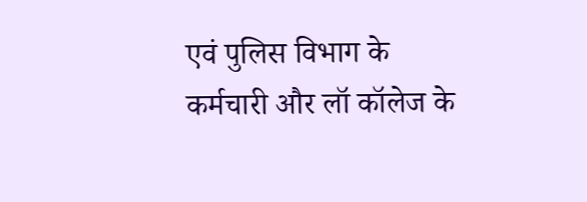एवं पुलिस विभाग के कर्मचारी और लॉ कॉलेज के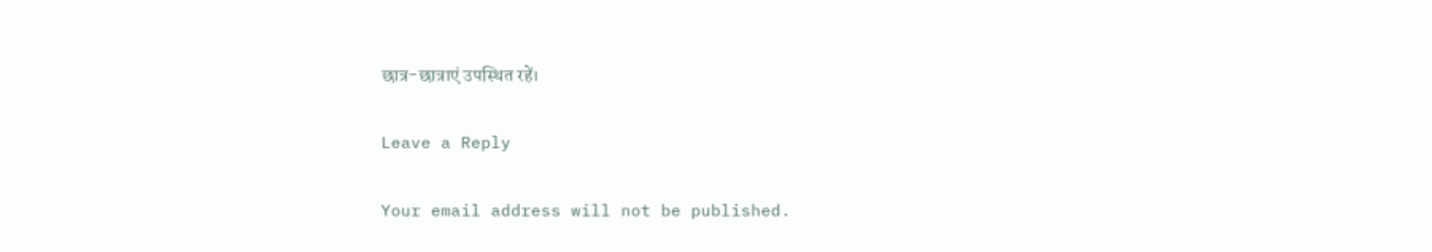छात्र-छात्राएं उपस्थित रहें।

Leave a Reply

Your email address will not be published.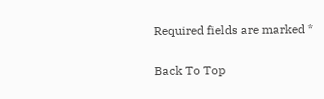Required fields are marked *

Back To Top